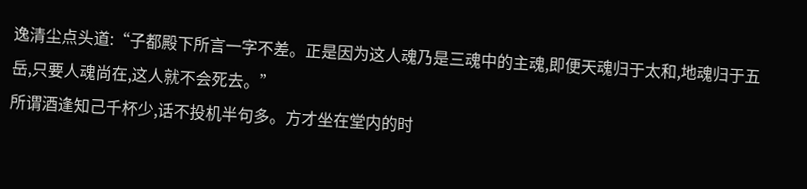逸清尘点头道:“子都殿下所言一字不差。正是因为这人魂乃是三魂中的主魂,即便天魂归于太和,地魂归于五岳,只要人魂尚在,这人就不会死去。”
所谓酒逢知己千杯少,话不投机半句多。方才坐在堂内的时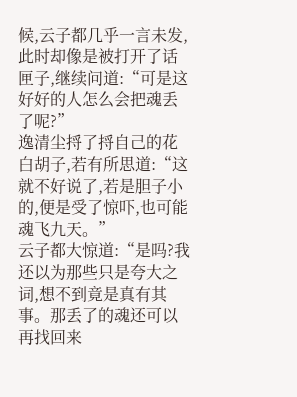候,云子都几乎一言未发,此时却像是被打开了话匣子,继续问道:“可是这好好的人怎么会把魂丢了呢?”
逸清尘捋了捋自己的花白胡子,若有所思道:“这就不好说了,若是胆子小的,便是受了惊吓,也可能魂飞九天。”
云子都大惊道:“是吗?我还以为那些只是夸大之词,想不到竟是真有其事。那丢了的魂还可以再找回来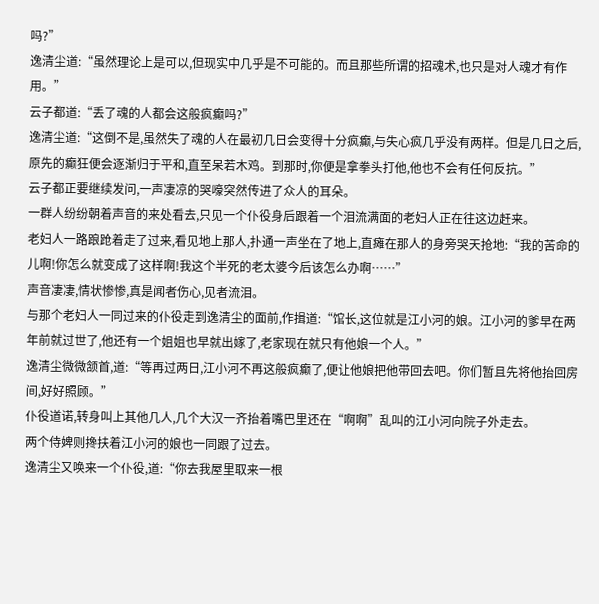吗?”
逸清尘道:“虽然理论上是可以,但现实中几乎是不可能的。而且那些所谓的招魂术,也只是对人魂才有作用。”
云子都道:“丢了魂的人都会这般疯癫吗?”
逸清尘道:“这倒不是,虽然失了魂的人在最初几日会变得十分疯癫,与失心疯几乎没有两样。但是几日之后,原先的癫狂便会逐渐归于平和,直至呆若木鸡。到那时,你便是拿拳头打他,他也不会有任何反抗。”
云子都正要继续发问,一声凄凉的哭嚎突然传进了众人的耳朵。
一群人纷纷朝着声音的来处看去,只见一个仆役身后跟着一个泪流满面的老妇人正在往这边赶来。
老妇人一路踉跄着走了过来,看见地上那人,扑通一声坐在了地上,直瘫在那人的身旁哭天抢地:“我的苦命的儿啊!你怎么就变成了这样啊!我这个半死的老太婆今后该怎么办啊……”
声音凄凄,情状惨惨,真是闻者伤心,见者流泪。
与那个老妇人一同过来的仆役走到逸清尘的面前,作揖道:“馆长,这位就是江小河的娘。江小河的爹早在两年前就过世了,他还有一个姐姐也早就出嫁了,老家现在就只有他娘一个人。”
逸清尘微微颔首,道:“等再过两日,江小河不再这般疯癫了,便让他娘把他带回去吧。你们暂且先将他抬回房间,好好照顾。”
仆役道诺,转身叫上其他几人,几个大汉一齐抬着嘴巴里还在“啊啊”乱叫的江小河向院子外走去。
两个侍婢则搀扶着江小河的娘也一同跟了过去。
逸清尘又唤来一个仆役,道:“你去我屋里取来一根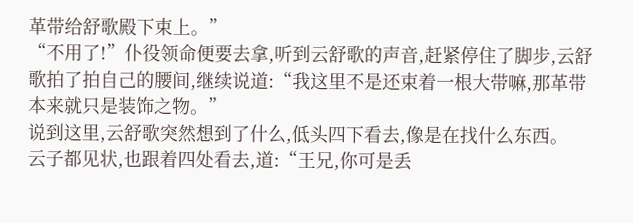革带给舒歌殿下束上。”
“不用了!”仆役领命便要去拿,听到云舒歌的声音,赶紧停住了脚步,云舒歌拍了拍自己的腰间,继续说道:“我这里不是还束着一根大带嘛,那革带本来就只是装饰之物。”
说到这里,云舒歌突然想到了什么,低头四下看去,像是在找什么东西。
云子都见状,也跟着四处看去,道:“王兄,你可是丢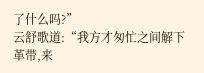了什么吗?”
云舒歌道:“我方才匆忙之间解下革带,来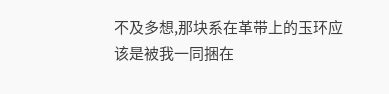不及多想,那块系在革带上的玉环应该是被我一同捆在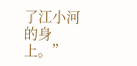了江小河的身上。”